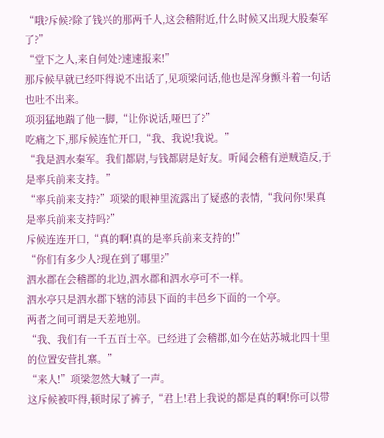“哦?斥候?除了钱兴的那两千人,这会稽附近,什么时候又出现大股秦军了?”
“堂下之人,来自何处?速速报来!”
那斥候早就已经吓得说不出话了,见项梁问话,他也是浑身颤斗着一句话也吐不出来。
项羽猛地踹了他一脚,“让你说话,哑巴了?”
吃痛之下,那斥候连忙开口,“我、我说!我说。”
“我是泗水秦军。我们都尉,与钱都尉是好友。听闻会稽有逆贼造反,于是率兵前来支持。”
“率兵前来支持?”项梁的眼神里流露出了疑惑的表情,“我问你!果真是率兵前来支持吗?”
斥候连连开口,“真的啊!真的是率兵前来支持的!”
“你们有多少人?现在到了哪里?”
泗水郡在会稽郡的北边,泗水郡和泗水亭可不一样。
泗水亭只是泗水郡下辖的沛县下面的丰邑乡下面的一个亭。
两者之间可谓是天差地别。
“我、我们有一千五百士卒。已经进了会稽郡,如今在姑苏城北四十里的位置安营扎寨。”
“来人!”项梁忽然大喊了一声。
这斥候被吓得,顿时尿了裤子,“君上!君上我说的都是真的啊!你可以带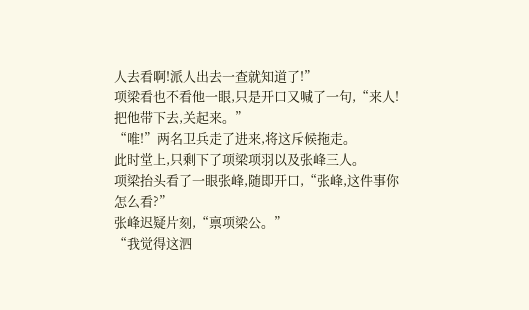人去看啊!派人出去一查就知道了!”
项梁看也不看他一眼,只是开口又喊了一句,“来人!把他带下去,关起来。”
“唯!”两名卫兵走了进来,将这斥候拖走。
此时堂上,只剩下了项梁项羽以及张峰三人。
项梁抬头看了一眼张峰,随即开口,“张峰,这件事你怎么看?”
张峰迟疑片刻,“禀项梁公。”
“我觉得这泗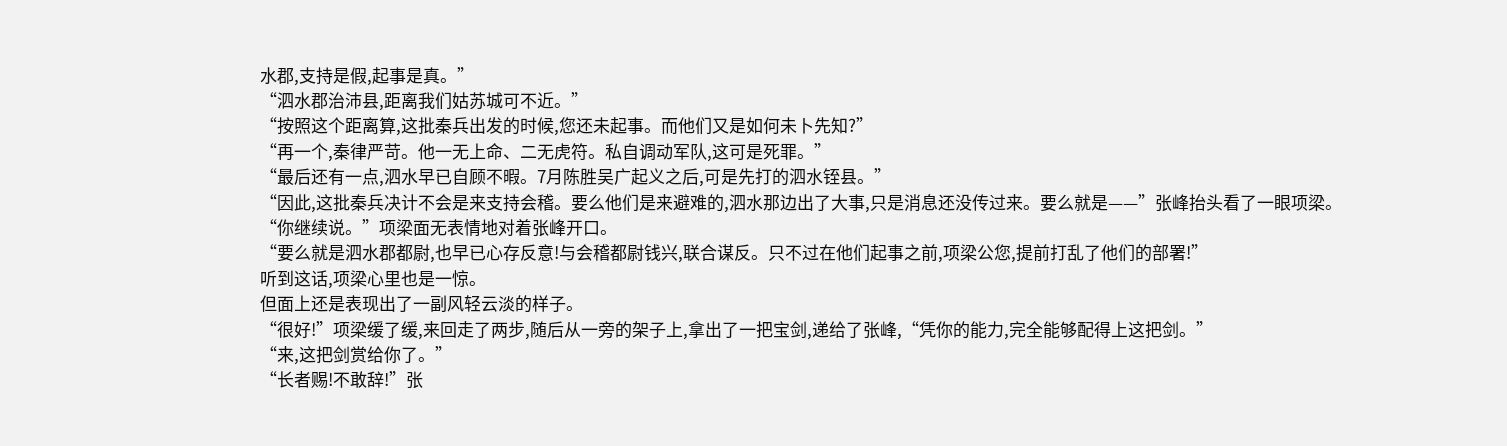水郡,支持是假,起事是真。”
“泗水郡治沛县,距离我们姑苏城可不近。”
“按照这个距离算,这批秦兵出发的时候,您还未起事。而他们又是如何未卜先知?”
“再一个,秦律严苛。他一无上命、二无虎符。私自调动军队,这可是死罪。”
“最后还有一点,泗水早已自顾不暇。7月陈胜吴广起义之后,可是先打的泗水铚县。”
“因此,这批秦兵决计不会是来支持会稽。要么他们是来避难的,泗水那边出了大事,只是消息还没传过来。要么就是——”张峰抬头看了一眼项梁。
“你继续说。”项梁面无表情地对着张峰开口。
“要么就是泗水郡都尉,也早已心存反意!与会稽都尉钱兴,联合谋反。只不过在他们起事之前,项梁公您,提前打乱了他们的部署!”
听到这话,项梁心里也是一惊。
但面上还是表现出了一副风轻云淡的样子。
“很好!”项梁缓了缓,来回走了两步,随后从一旁的架子上,拿出了一把宝剑,递给了张峰,“凭你的能力,完全能够配得上这把剑。”
“来,这把剑赏给你了。”
“长者赐!不敢辞!”张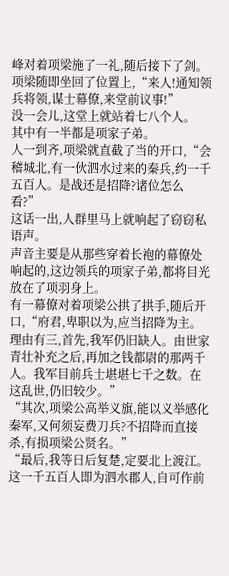峰对着项梁施了一礼,随后接下了剑。
项梁随即坐回了位置上,“来人!通知领兵将领,谋士幕僚,来堂前议事!”
没一会儿,这堂上就站着七八个人。
其中有一半都是项家子弟。
人一到齐,项梁就直截了当的开口,“会稽城北,有一伙泗水过来的秦兵,约一千五百人。是战还是招降?诸位怎么看?”
这话一出,人群里马上就响起了窃窃私语声。
声音主要是从那些穿着长袍的幕僚处响起的,这边领兵的项家子弟,都将目光放在了项羽身上。
有一幕僚对着项梁公拱了拱手,随后开口,“府君,卑职以为,应当招降为主。理由有三,首先,我军仍旧缺人。由世家青壮补充之后,再加之钱都尉的那两千人。我军目前兵士堪堪七千之数。在这乱世,仍旧较少。”
“其次,项梁公高举义旗,能以义举感化秦军,又何须妄费刀兵?不招降而直接杀,有损项梁公贤名。”
“最后,我等日后复楚,定要北上渡江。这一千五百人即为泗水郡人,自可作前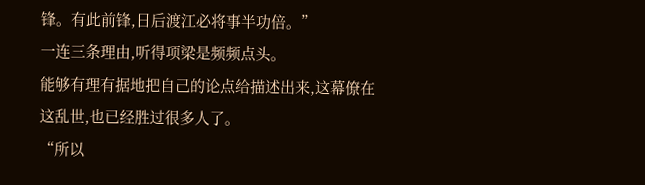锋。有此前锋,日后渡江必将事半功倍。”
一连三条理由,听得项梁是频频点头。
能够有理有据地把自己的论点给描述出来,这幕僚在这乱世,也已经胜过很多人了。
“所以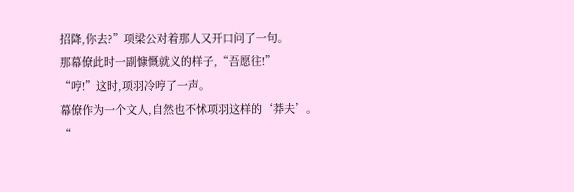招降,你去?”项梁公对着那人又开口问了一句。
那幕僚此时一副慷慨就义的样子,“吾愿往!”
“哼!”这时,项羽冷哼了一声。
幕僚作为一个文人,自然也不怵项羽这样的‘莽夫’。
“